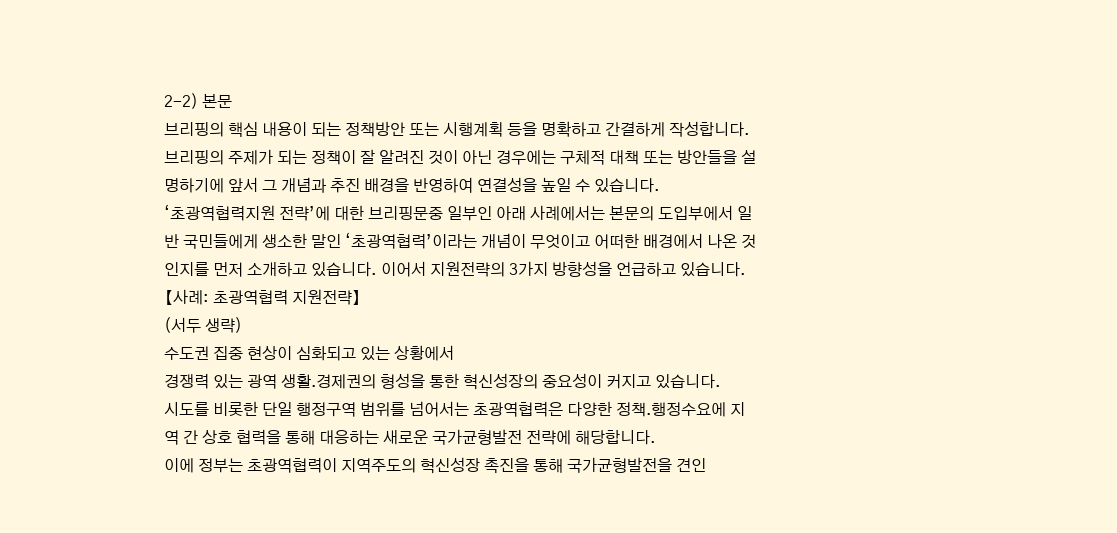2-2) 본문
브리핑의 핵심 내용이 되는 정책방안 또는 시행계획 등을 명확하고 간결하게 작성합니다. 브리핑의 주제가 되는 정책이 잘 알려진 것이 아닌 경우에는 구체적 대책 또는 방안들을 설명하기에 앞서 그 개념과 추진 배경을 반영하여 연결성을 높일 수 있습니다.
‘초광역협력지원 전략’에 대한 브리핑문중 일부인 아래 사례에서는 본문의 도입부에서 일반 국민들에게 생소한 말인 ‘초광역협력’이라는 개념이 무엇이고 어떠한 배경에서 나온 것인지를 먼저 소개하고 있습니다. 이어서 지원전략의 3가지 방향성을 언급하고 있습니다.
【사례: 초광역협력 지원전략】
(서두 생략)
수도권 집중 현상이 심화되고 있는 상황에서
경쟁력 있는 광역 생활․경제권의 형성을 통한 혁신성장의 중요성이 커지고 있습니다.
시도를 비롯한 단일 행정구역 범위를 넘어서는 초광역협력은 다양한 정책․행정수요에 지역 간 상호 협력을 통해 대응하는 새로운 국가균형발전 전략에 해당합니다.
이에 정부는 초광역협력이 지역주도의 혁신성장 촉진을 통해 국가균형발전을 견인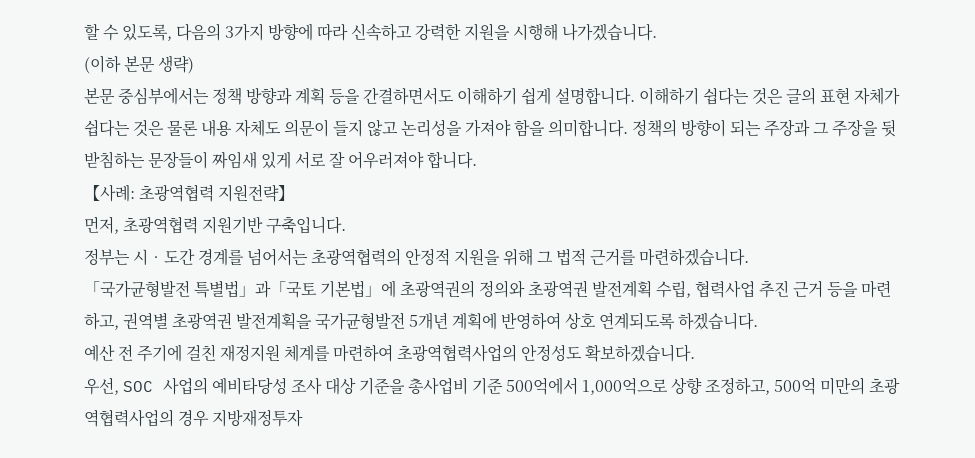할 수 있도록, 다음의 3가지 방향에 따라 신속하고 강력한 지원을 시행해 나가겠습니다.
(이하 본문 생략)
본문 중심부에서는 정책 방향과 계획 등을 간결하면서도 이해하기 쉽게 설명합니다. 이해하기 쉽다는 것은 글의 표현 자체가 쉽다는 것은 물론 내용 자체도 의문이 들지 않고 논리성을 가져야 함을 의미합니다. 정책의 방향이 되는 주장과 그 주장을 뒷받침하는 문장들이 짜임새 있게 서로 잘 어우러져야 합니다.
【사례: 초광역협력 지원전략】
먼저, 초광역협력 지원기반 구축입니다.
정부는 시‧도간 경계를 넘어서는 초광역협력의 안정적 지원을 위해 그 법적 근거를 마련하겠습니다.
「국가균형발전 특별법」과「국토 기본법」에 초광역권의 정의와 초광역권 발전계획 수립, 협력사업 추진 근거 등을 마련하고, 권역별 초광역권 발전계획을 국가균형발전 5개년 계획에 반영하여 상호 연계되도록 하겠습니다.
예산 전 주기에 걸친 재정지원 체계를 마련하여 초광역협력사업의 안정성도 확보하겠습니다.
우선, SOC 사업의 예비타당성 조사 대상 기준을 총사업비 기준 500억에서 1,000억으로 상향 조정하고, 500억 미만의 초광역협력사업의 경우 지방재정투자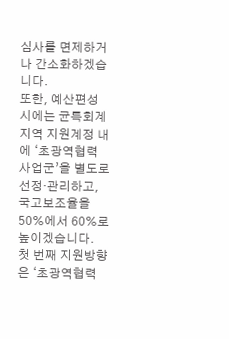심사를 면제하거나 간소화하겠습니다.
또한, 예산편성 시에는 균특회계 지역 지원계정 내에 ‘초광역협력 사업군’을 별도로 선정‧관리하고, 국고보조율을 50%에서 60%로 높이겠습니다.
첫 번째 지원방향은 ‘초광역협력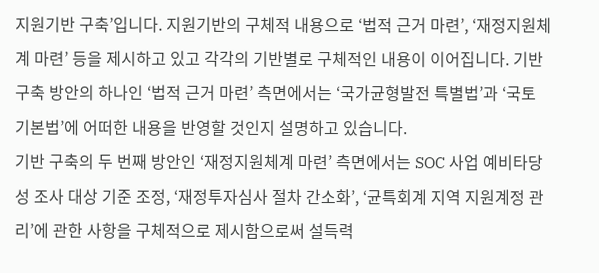지원기반 구축’입니다. 지원기반의 구체적 내용으로 ‘법적 근거 마련’, ‘재정지원체계 마련’ 등을 제시하고 있고 각각의 기반별로 구체적인 내용이 이어집니다. 기반 구축 방안의 하나인 ‘법적 근거 마련’ 측면에서는 ‘국가균형발전 특별법’과 ‘국토 기본법’에 어떠한 내용을 반영할 것인지 설명하고 있습니다.
기반 구축의 두 번째 방안인 ‘재정지원체계 마련’ 측면에서는 SOC 사업 예비타당성 조사 대상 기준 조정, ‘재정투자심사 절차 간소화’, ‘균특회계 지역 지원계정 관리’에 관한 사항을 구체적으로 제시함으로써 설득력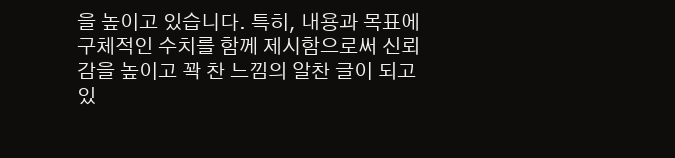을 높이고 있습니다. 특히, 내용과 목표에 구체적인 수치를 함께 제시함으로써 신뢰감을 높이고 꽉 찬 느낌의 알찬 글이 되고 있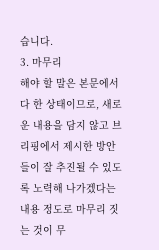습니다.
3. 마무리
해야 할 말은 본문에서 다 한 상태이므로, 새로운 내용을 담지 않고 브리핑에서 제시한 방안들이 잘 추진될 수 있도록 노력해 나가겠다는 내용 정도로 마무리 짓는 것이 무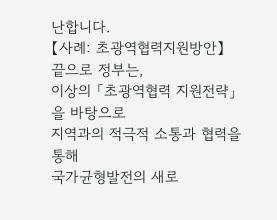난합니다.
【사례: 초광역협력지원방안】
끝으로 정부는,
이상의 「초광역협력 지원전략」을 바탕으로
지역과의 적극적 소통과 협력을 통해
국가균형발전의 새로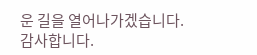운 길을 열어나가겠습니다.
감사합니다.